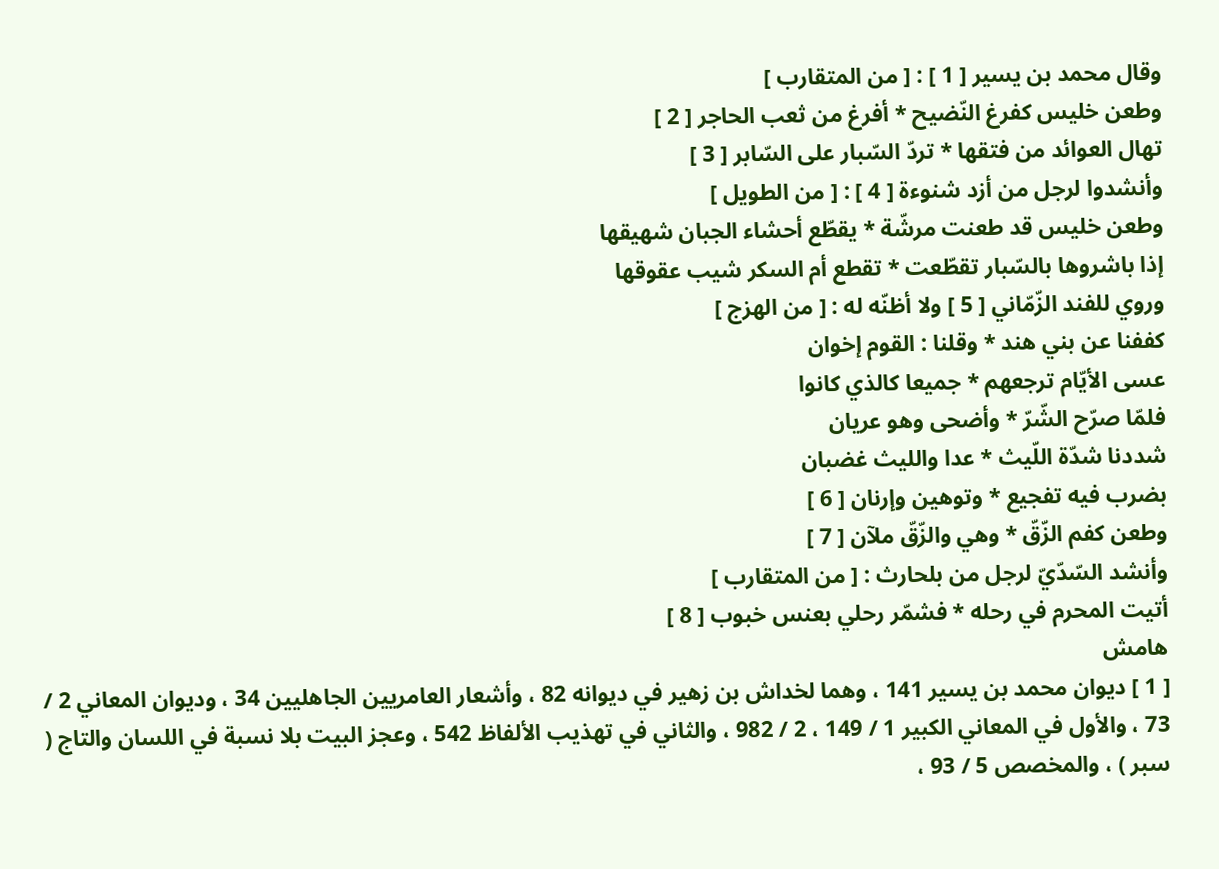وقال محمد بن يسير [ 1 ] : [ من المتقارب ]
وطعن خليس كفرغ النّضيح * أفرغ من ثعب الحاجر [ 2 ]
تهال العوائد من فتقها * تردّ السّبار على السّابر [ 3 ]
وأنشدوا لرجل من أزد شنوءة [ 4 ] : [ من الطويل ]
وطعن خليس قد طعنت مرشّة * يقطّع أحشاء الجبان شهيقها
إذا باشروها بالسّبار تقطّعت * تقطع أم السكر شيب عقوقها
وروي للفند الزّمّاني [ 5 ] ولا أظنّه له : [ من الهزج ]
كففنا عن بني هند * وقلنا : القوم إخوان
عسى الأيّام ترجعهم * جميعا كالذي كانوا
فلمّا صرّح الشّرّ * وأضحى وهو عريان
شددنا شدّة اللّيث * عدا والليث غضبان
بضرب فيه تفجيع * وتوهين وإرنان [ 6 ]
وطعن كفم الزّقّ * وهي والزّقّ ملآن [ 7 ]
وأنشد السّدّيّ لرجل من بلحارث : [ من المتقارب ]
أتيت المحرم في رحله * فشمّر رحلي بعنس خبوب [ 8 ]
هامش
[ 1 ] ديوان محمد بن يسير 141 ، وهما لخداش بن زهير في ديوانه 82 ، وأشعار العامريين الجاهليين 34 ، وديوان المعاني 2 / 73 ، والأول في المعاني الكبير 1 / 149 ، 2 / 982 ، والثاني في تهذيب الألفاظ 542 ، وعجز البيت بلا نسبة في اللسان والتاج ( سبر ) ، والمخصص 5 / 93 ،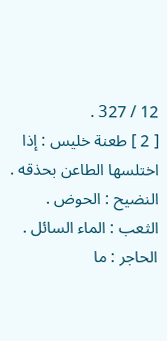12 / 327 .
[ 2 ] طعنة خليس : إذا اختلسها الطاعن بحذقه . النضيح : الحوض . الثعب : الماء السائل . الحاجر : ما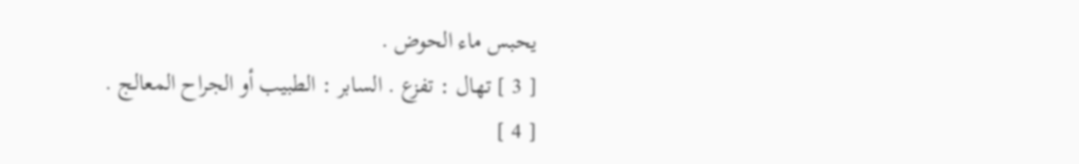يحبس ماء الحوض .
[ 3 ] تهال : تفزع . السابر : الطبيب أو الجراح المعالج .
[ 4 ]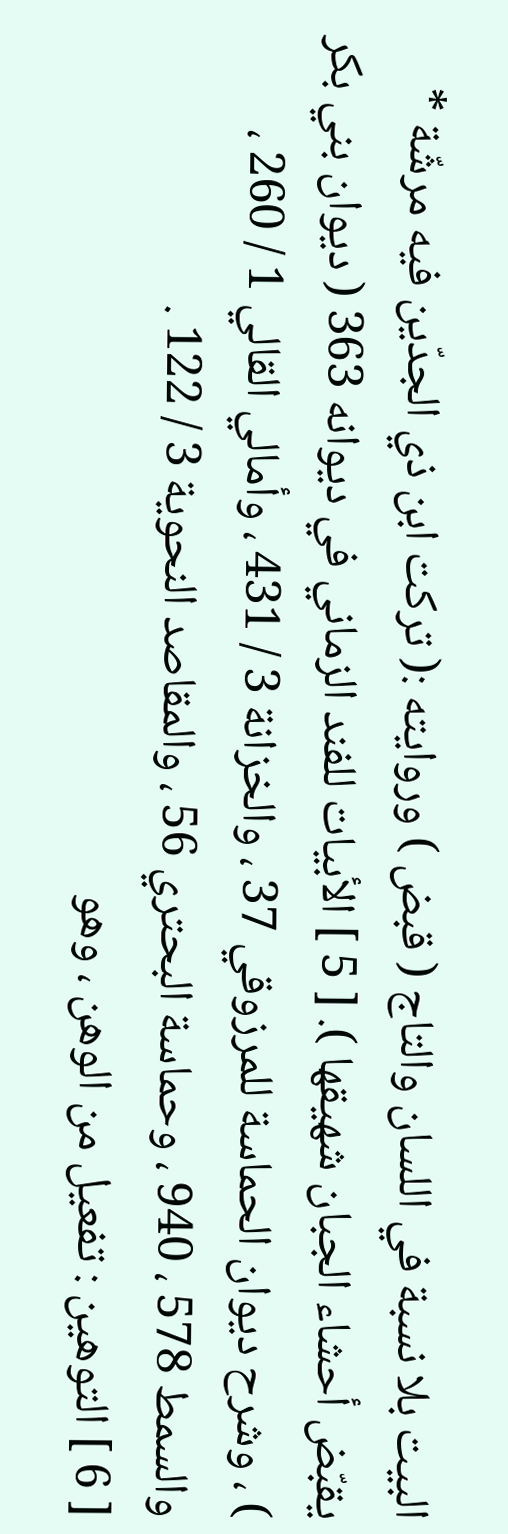البيت بلا نسبة في اللسان والتاج ( قبض ) وروايته :( تركت ابن ذي الجدّين فيه مرشّة * يقبّض أحشاء الجبان شهيقها ). [ 5 ] الأبيات للفند الزماني في ديوانه 363 ( ديوان بني بكر ) ، وشرح ديوان الحماسة للمرزوقي 37 ، والخزانة 3 / 431 ، وأمالي القالي 1 / 260 ، والسمط 578 ، 940 ، وحماسة البحتري 56 ، والمقاصد النحوية 3 / 122 .
[ 6 ] التوهين : تفعيل من الوهن ، وهو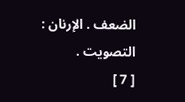الضعف . الإرنان : التصويت .
[ 7 ]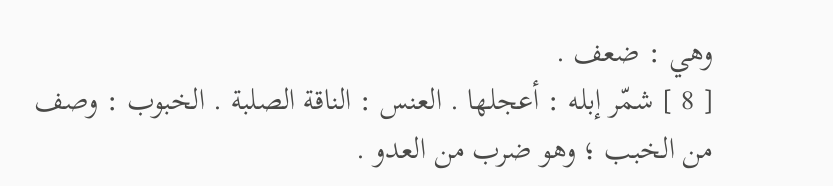وهي : ضعف .
[ 8 ] شمّر إبله : أعجلها . العنس : الناقة الصلبة . الخبوب : وصف من الخبب ؛ وهو ضرب من العدو .